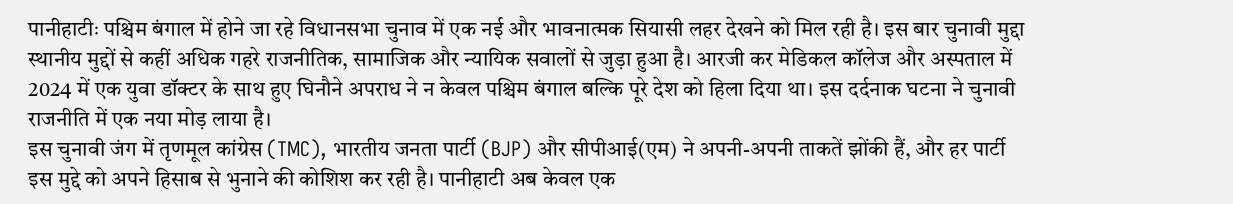पानीहाटीः पश्चिम बंगाल में होने जा रहे विधानसभा चुनाव में एक नई और भावनात्मक सियासी लहर देखने को मिल रही है। इस बार चुनावी मुद्दा स्थानीय मुद्दों से कहीं अधिक गहरे राजनीतिक, सामाजिक और न्यायिक सवालों से जुड़ा हुआ है। आरजी कर मेडिकल कॉलेज और अस्पताल में 2024 में एक युवा डॉक्टर के साथ हुए घिनौने अपराध ने न केवल पश्चिम बंगाल बल्कि पूरे देश को हिला दिया था। इस दर्दनाक घटना ने चुनावी राजनीति में एक नया मोड़ लाया है।
इस चुनावी जंग में तृणमूल कांग्रेस (TMC), भारतीय जनता पार्टी (BJP) और सीपीआई(एम) ने अपनी-अपनी ताकतें झोंकी हैं, और हर पार्टी इस मुद्दे को अपने हिसाब से भुनाने की कोशिश कर रही है। पानीहाटी अब केवल एक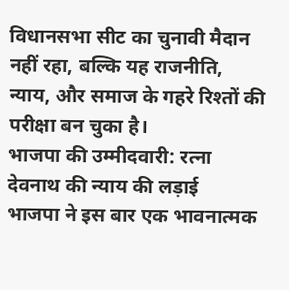विधानसभा सीट का चुनावी मैदान नहीं रहा, बल्कि यह राजनीति, न्याय, और समाज के गहरे रिश्तों की परीक्षा बन चुका है।
भाजपा की उम्मीदवारी: रत्ना देवनाथ की न्याय की लड़ाई
भाजपा ने इस बार एक भावनात्मक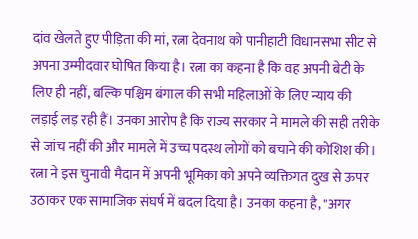दांव खेलते हुए पीड़िता की मां, रत्ना देवनाथ को पानीहाटी विधानसभा सीट से अपना उम्मीदवार घोषित किया है। रत्ना का कहना है कि वह अपनी बेटी के लिए ही नहीं, बल्कि पश्चिम बंगाल की सभी महिलाओं के लिए न्याय की लड़ाई लड़ रही हैं। उनका आरोप है कि राज्य सरकार ने मामले की सही तरीके से जांच नहीं की और मामले में उच्च पदस्थ लोगों को बचाने की कोशिश की।
रत्ना ने इस चुनावी मैदान में अपनी भूमिका को अपने व्यक्तिगत दुख से ऊपर उठाकर एक सामाजिक संघर्ष में बदल दिया है। उनका कहना है, "अगर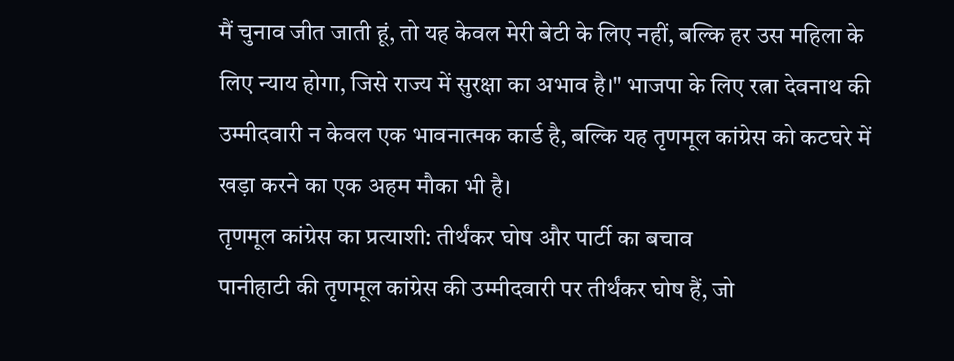मैं चुनाव जीत जाती हूं, तो यह केवल मेरी बेटी के लिए नहीं, बल्कि हर उस महिला के लिए न्याय होगा, जिसे राज्य में सुरक्षा का अभाव है।" भाजपा के लिए रत्ना देवनाथ की उम्मीदवारी न केवल एक भावनात्मक कार्ड है, बल्कि यह तृणमूल कांग्रेस को कटघरे में खड़ा करने का एक अहम मौका भी है।
तृणमूल कांग्रेस का प्रत्याशी: तीर्थंकर घोष और पार्टी का बचाव
पानीहाटी की तृणमूल कांग्रेस की उम्मीदवारी पर तीर्थंकर घोष हैं, जो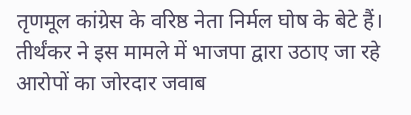तृणमूल कांग्रेस के वरिष्ठ नेता निर्मल घोष के बेटे हैं। तीर्थंकर ने इस मामले में भाजपा द्वारा उठाए जा रहे आरोपों का जोरदार जवाब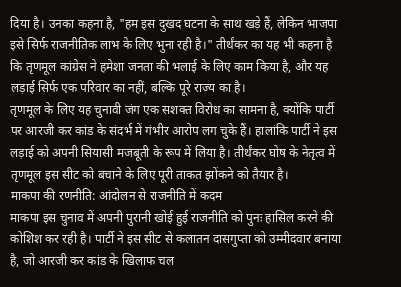दिया है। उनका कहना है, "हम इस दुखद घटना के साथ खड़े हैं, लेकिन भाजपा इसे सिर्फ राजनीतिक लाभ के लिए भुना रही है।" तीर्थंकर का यह भी कहना है कि तृणमूल कांग्रेस ने हमेशा जनता की भलाई के लिए काम किया है, और यह लड़ाई सिर्फ एक परिवार का नहीं, बल्कि पूरे राज्य का है।
तृणमूल के लिए यह चुनावी जंग एक सशक्त विरोध का सामना है, क्योंकि पार्टी पर आरजी कर कांड के संदर्भ में गंभीर आरोप लग चुके हैं। हालांकि पार्टी ने इस लड़ाई को अपनी सियासी मजबूती के रूप में लिया है। तीर्थंकर घोष के नेतृत्व में तृणमूल इस सीट को बचाने के लिए पूरी ताकत झोंकने को तैयार है।
माकपा की रणनीति: आंदोलन से राजनीति में कदम
माकपा इस चुनाव में अपनी पुरानी खोई हुई राजनीति को पुनः हासिल करने की कोशिश कर रही है। पार्टी ने इस सीट से कलातन दासगुप्ता को उम्मीदवार बनाया है, जो आरजी कर कांड के खिलाफ चल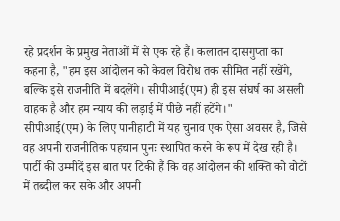रहे प्रदर्शन के प्रमुख नेताओं में से एक रहे हैं। कलातन दासगुप्ता का कहना है, "हम इस आंदोलन को केवल विरोध तक सीमित नहीं रखेंगे, बल्कि इसे राजनीति में बदलेंगे। सीपीआई(एम) ही इस संघर्ष का असली वाहक है और हम न्याय की लड़ाई में पीछे नहीं हटेंगे।"
सीपीआई(एम) के लिए पानीहाटी में यह चुनाव एक ऐसा अवसर है, जिसे वह अपनी राजनीतिक पहचान पुनः स्थापित करने के रूप में देख रही है। पार्टी की उम्मीदें इस बात पर टिकी हैं कि वह आंदोलन की शक्ति को वोटों में तब्दील कर सके और अपनी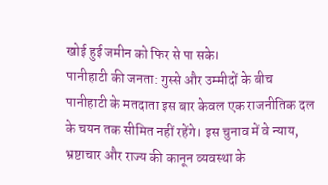खोई हुई जमीन को फिर से पा सके।
पानीहाटी की जनता: गुस्से और उम्मीदों के बीच
पानीहाटी के मतदाता इस बार केवल एक राजनीतिक दल के चयन तक सीमित नहीं रहेंगे। इस चुनाव में वे न्याय, भ्रष्टाचार और राज्य की कानून व्यवस्था के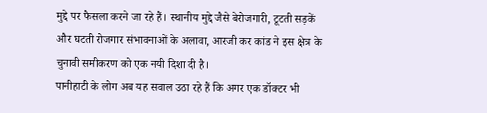मुद्दे पर फैसला करने जा रहे हैं। स्थानीय मुद्दे जैसे बेरोजगारी, टूटती सड़कें और घटती रोजगार संभावनाओं के अलावा, आरजी कर कांड ने इस क्षेत्र के चुनावी समीकरण को एक नयी दिशा दी है।
पानीहाटी के लोग अब यह सवाल उठा रहे हैं कि अगर एक डॉक्टर भी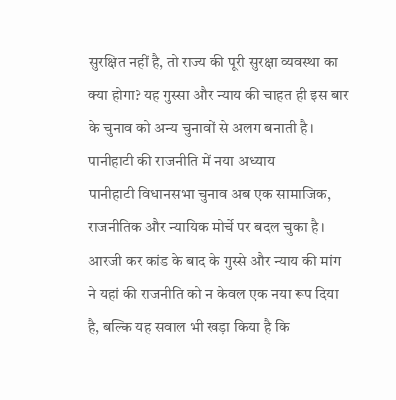सुरक्षित नहीं है, तो राज्य की पूरी सुरक्षा व्यवस्था का क्या होगा? यह गुस्सा और न्याय की चाहत ही इस बार के चुनाव को अन्य चुनावों से अलग बनाती है।
पानीहाटी की राजनीति में नया अध्याय
पानीहाटी विधानसभा चुनाव अब एक सामाजिक, राजनीतिक और न्यायिक मोर्चे पर बदल चुका है। आरजी कर कांड के बाद के गुस्से और न्याय की मांग ने यहां की राजनीति को न केवल एक नया रूप दिया है, बल्कि यह सवाल भी खड़ा किया है कि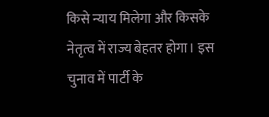किसे न्याय मिलेगा और किसके नेतृत्व में राज्य बेहतर होगा। इस चुनाव में पार्टी के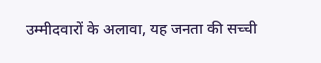उम्मीदवारों के अलावा, यह जनता की सच्ची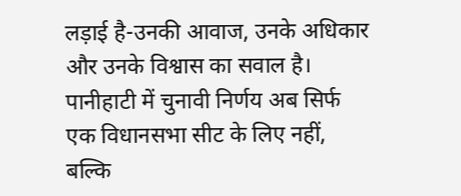लड़ाई है-उनकी आवाज, उनके अधिकार और उनके विश्वास का सवाल है। पानीहाटी में चुनावी निर्णय अब सिर्फ एक विधानसभा सीट के लिए नहीं, बल्कि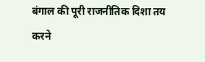बंगाल की पूरी राजनीतिक दिशा तय करने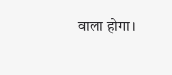वाला होगा।